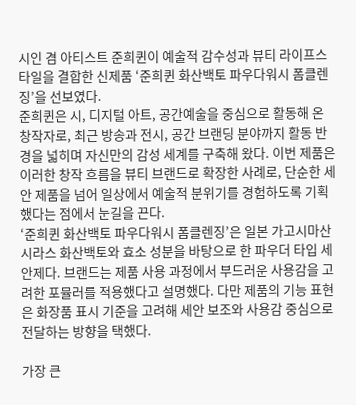시인 겸 아티스트 준희퀸이 예술적 감수성과 뷰티 라이프스타일을 결합한 신제품 ‘준희퀸 화산백토 파우다워시 폼클렌징’을 선보였다.
준희퀸은 시, 디지털 아트, 공간예술을 중심으로 활동해 온 창작자로, 최근 방송과 전시, 공간 브랜딩 분야까지 활동 반경을 넓히며 자신만의 감성 세계를 구축해 왔다. 이번 제품은 이러한 창작 흐름을 뷰티 브랜드로 확장한 사례로, 단순한 세안 제품을 넘어 일상에서 예술적 분위기를 경험하도록 기획했다는 점에서 눈길을 끈다.
‘준희퀸 화산백토 파우다워시 폼클렌징’은 일본 가고시마산 시라스 화산백토와 효소 성분을 바탕으로 한 파우더 타입 세안제다. 브랜드는 제품 사용 과정에서 부드러운 사용감을 고려한 포뮬러를 적용했다고 설명했다. 다만 제품의 기능 표현은 화장품 표시 기준을 고려해 세안 보조와 사용감 중심으로 전달하는 방향을 택했다.

가장 큰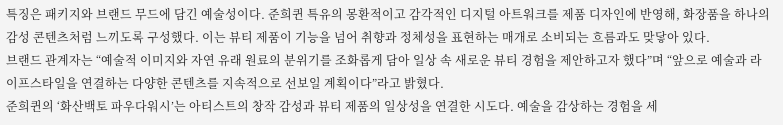특징은 패키지와 브랜드 무드에 담긴 예술성이다. 준희퀸 특유의 몽환적이고 감각적인 디지털 아트워크를 제품 디자인에 반영해, 화장품을 하나의 감성 콘텐츠처럼 느끼도록 구성했다. 이는 뷰티 제품이 기능을 넘어 취향과 정체성을 표현하는 매개로 소비되는 흐름과도 맞닿아 있다.
브랜드 관계자는 “예술적 이미지와 자연 유래 원료의 분위기를 조화롭게 담아 일상 속 새로운 뷰티 경험을 제안하고자 했다”며 “앞으로 예술과 라이프스타일을 연결하는 다양한 콘텐츠를 지속적으로 선보일 계획이다”라고 밝혔다.
준희퀸의 ‘화산백토 파우다워시’는 아티스트의 창작 감성과 뷰티 제품의 일상성을 연결한 시도다. 예술을 감상하는 경험을 세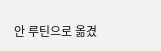안 루틴으로 옮겼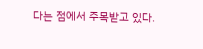다는 점에서 주목받고 있다.